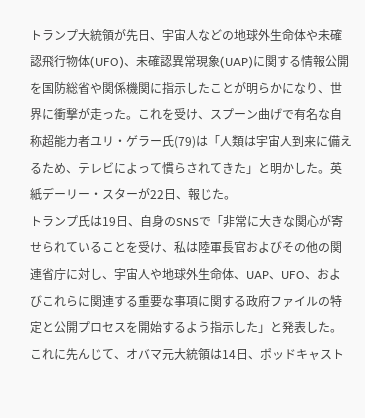トランプ大統領が先日、宇宙人などの地球外生命体や未確認飛行物体(UFO)、未確認異常現象(UAP)に関する情報公開を国防総省や関係機関に指示したことが明らかになり、世界に衝撃が走った。これを受け、スプーン曲げで有名な自称超能力者ユリ・ゲラー氏(79)は「人類は宇宙人到来に備えるため、テレビによって慣らされてきた」と明かした。英紙デーリー・スターが22日、報じた。
トランプ氏は19日、自身のSNSで「非常に大きな関心が寄せられていることを受け、私は陸軍長官およびその他の関連省庁に対し、宇宙人や地球外生命体、UAP、UFO、およびこれらに関連する重要な事項に関する政府ファイルの特定と公開プロセスを開始するよう指示した」と発表した。これに先んじて、オバマ元大統領は14日、ポッドキャスト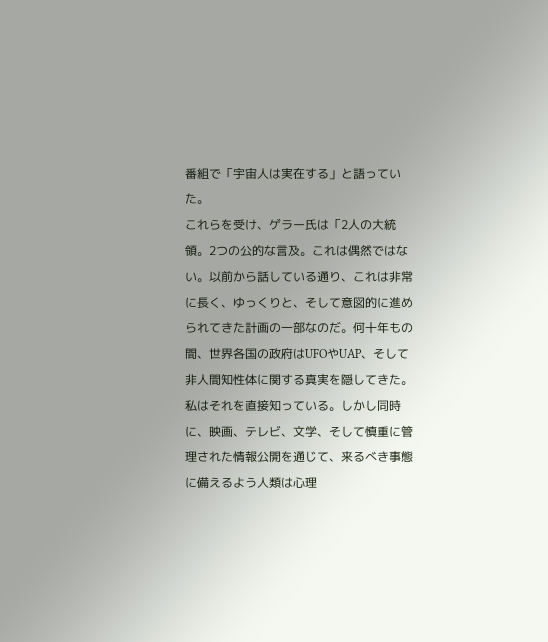番組で「宇宙人は実在する」と語っていた。
これらを受け、ゲラー氏は「2人の大統領。2つの公的な言及。これは偶然ではない。以前から話している通り、これは非常に長く、ゆっくりと、そして意図的に進められてきた計画の一部なのだ。何十年もの間、世界各国の政府はUFOやUAP、そして非人間知性体に関する真実を隠してきた。私はそれを直接知っている。しかし同時に、映画、テレビ、文学、そして慎重に管理された情報公開を通じて、来るべき事態に備えるよう人類は心理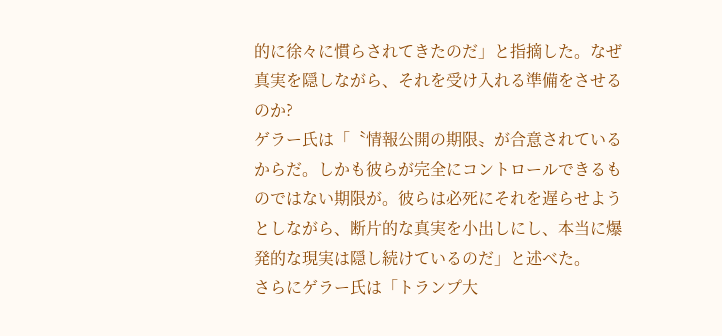的に徐々に慣らされてきたのだ」と指摘した。なぜ真実を隠しながら、それを受け入れる準備をさせるのか?
ゲラー氏は「〝情報公開の期限〟が合意されているからだ。しかも彼らが完全にコントロールできるものではない期限が。彼らは必死にそれを遅らせようとしながら、断片的な真実を小出しにし、本当に爆発的な現実は隠し続けているのだ」と述べた。
さらにゲラー氏は「トランプ大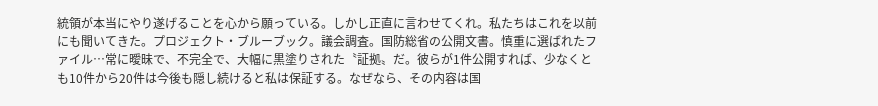統領が本当にやり遂げることを心から願っている。しかし正直に言わせてくれ。私たちはこれを以前にも聞いてきた。プロジェクト・ブルーブック。議会調査。国防総省の公開文書。慎重に選ばれたファイル…常に曖昧で、不完全で、大幅に黒塗りされた〝証拠〟だ。彼らが1件公開すれば、少なくとも10件から20件は今後も隠し続けると私は保証する。なぜなら、その内容は国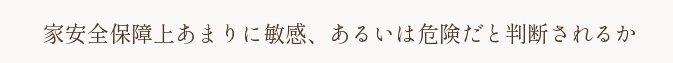家安全保障上あまりに敏感、あるいは危険だと判断されるか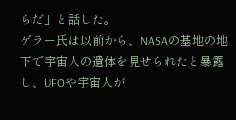らだ」と話した。
ゲラー氏は以前から、NASAの基地の地下で宇宙人の遺体を見せられたと暴露し、UFOや宇宙人が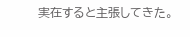実在すると主張してきた。